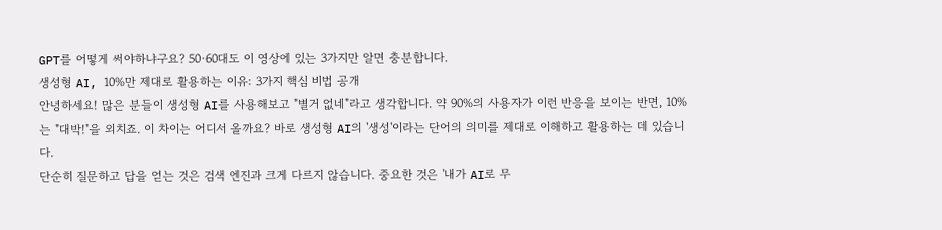GPT를 어떻게 써야하냐구요? 50·60대도 이 영상에 있는 3가지만 알면 충분합니다.
생성형 AI, 10%만 제대로 활용하는 이유: 3가지 핵심 비법 공개
안녕하세요! 많은 분들이 생성형 AI를 사용해보고 "별거 없네"라고 생각합니다. 약 90%의 사용자가 이런 반응을 보이는 반면, 10%는 "대박!"을 외치죠. 이 차이는 어디서 올까요? 바로 생성형 AI의 '생성'이라는 단어의 의미를 제대로 이해하고 활용하는 데 있습니다.
단순히 질문하고 답을 얻는 것은 검색 엔진과 크게 다르지 않습니다. 중요한 것은 '내가 AI로 무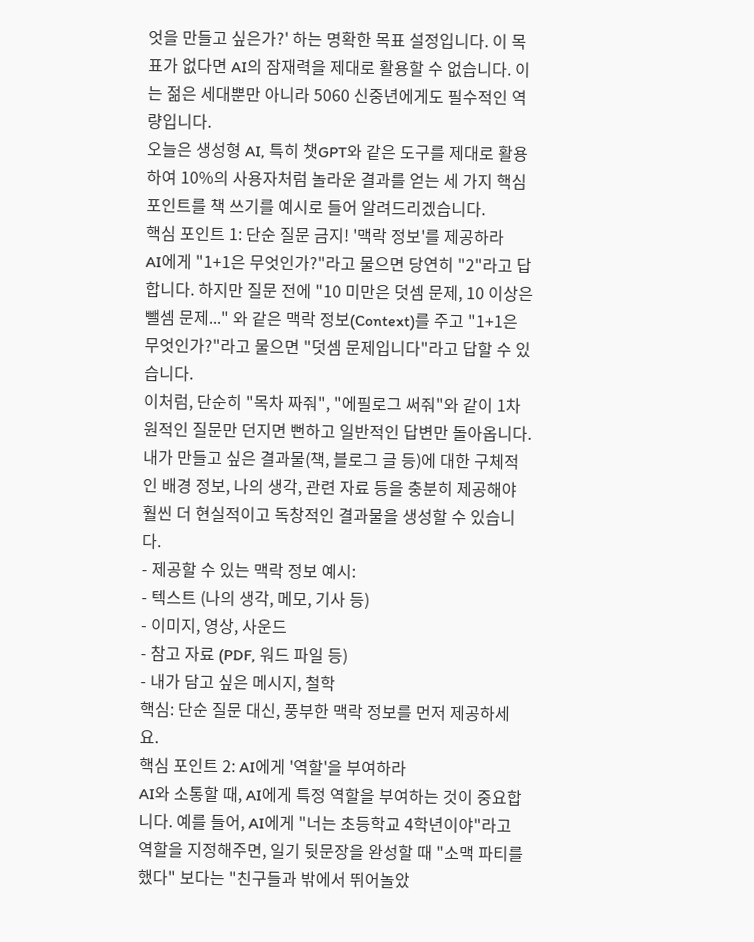엇을 만들고 싶은가?' 하는 명확한 목표 설정입니다. 이 목표가 없다면 AI의 잠재력을 제대로 활용할 수 없습니다. 이는 젊은 세대뿐만 아니라 5060 신중년에게도 필수적인 역량입니다.
오늘은 생성형 AI, 특히 챗GPT와 같은 도구를 제대로 활용하여 10%의 사용자처럼 놀라운 결과를 얻는 세 가지 핵심 포인트를 책 쓰기를 예시로 들어 알려드리겠습니다.
핵심 포인트 1: 단순 질문 금지! '맥락 정보'를 제공하라
AI에게 "1+1은 무엇인가?"라고 물으면 당연히 "2"라고 답합니다. 하지만 질문 전에 "10 미만은 덧셈 문제, 10 이상은 뺄셈 문제..." 와 같은 맥락 정보(Context)를 주고 "1+1은 무엇인가?"라고 물으면 "덧셈 문제입니다"라고 답할 수 있습니다.
이처럼, 단순히 "목차 짜줘", "에필로그 써줘"와 같이 1차원적인 질문만 던지면 뻔하고 일반적인 답변만 돌아옵니다. 내가 만들고 싶은 결과물(책, 블로그 글 등)에 대한 구체적인 배경 정보, 나의 생각, 관련 자료 등을 충분히 제공해야 훨씬 더 현실적이고 독창적인 결과물을 생성할 수 있습니다.
- 제공할 수 있는 맥락 정보 예시:
- 텍스트 (나의 생각, 메모, 기사 등)
- 이미지, 영상, 사운드
- 참고 자료 (PDF, 워드 파일 등)
- 내가 담고 싶은 메시지, 철학
핵심: 단순 질문 대신, 풍부한 맥락 정보를 먼저 제공하세요.
핵심 포인트 2: AI에게 '역할'을 부여하라
AI와 소통할 때, AI에게 특정 역할을 부여하는 것이 중요합니다. 예를 들어, AI에게 "너는 초등학교 4학년이야"라고 역할을 지정해주면, 일기 뒷문장을 완성할 때 "소맥 파티를 했다" 보다는 "친구들과 밖에서 뛰어놀았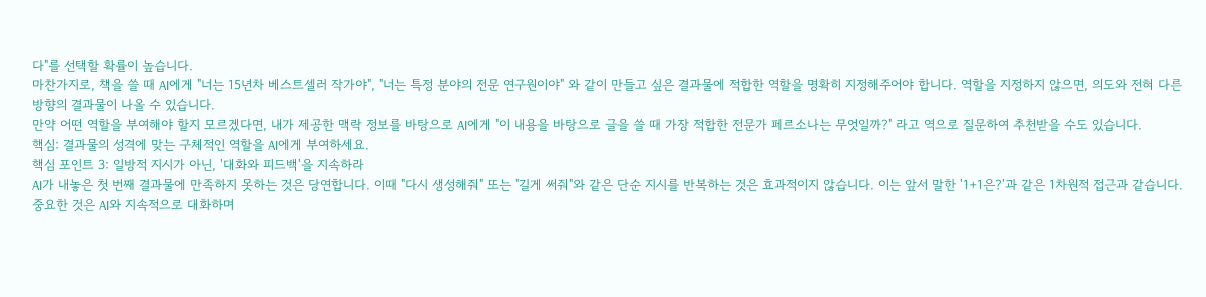다"를 선택할 확률이 높습니다.
마찬가지로, 책을 쓸 때 AI에게 "너는 15년차 베스트셀러 작가야", "너는 특정 분야의 전문 연구원이야" 와 같이 만들고 싶은 결과물에 적합한 역할을 명확히 지정해주어야 합니다. 역할을 지정하지 않으면, 의도와 전혀 다른 방향의 결과물이 나올 수 있습니다.
만약 어떤 역할을 부여해야 할지 모르겠다면, 내가 제공한 맥락 정보를 바탕으로 AI에게 "이 내용을 바탕으로 글을 쓸 때 가장 적합한 전문가 페르소나는 무엇일까?" 라고 역으로 질문하여 추천받을 수도 있습니다.
핵심: 결과물의 성격에 맞는 구체적인 역할을 AI에게 부여하세요.
핵심 포인트 3: 일방적 지시가 아닌, '대화와 피드백'을 지속하라
AI가 내놓은 첫 번째 결과물에 만족하지 못하는 것은 당연합니다. 이때 "다시 생성해줘" 또는 "길게 써줘"와 같은 단순 지시를 반복하는 것은 효과적이지 않습니다. 이는 앞서 말한 '1+1은?'과 같은 1차원적 접근과 같습니다.
중요한 것은 AI와 지속적으로 대화하며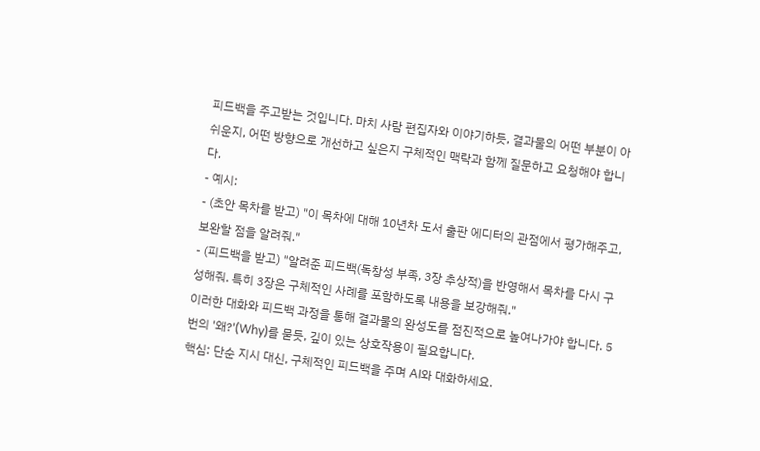피드백을 주고받는 것입니다. 마치 사람 편집자와 이야기하듯, 결과물의 어떤 부분이 아쉬운지, 어떤 방향으로 개선하고 싶은지 구체적인 맥락과 함께 질문하고 요청해야 합니다.
- 예시:
- (초안 목차를 받고) "이 목차에 대해 10년차 도서 출판 에디터의 관점에서 평가해주고, 보완할 점을 알려줘."
- (피드백을 받고) "알려준 피드백(독창성 부족, 3장 추상적)을 반영해서 목차를 다시 구성해줘. 특히 3장은 구체적인 사례를 포함하도록 내용을 보강해줘."
이러한 대화와 피드백 과정을 통해 결과물의 완성도를 점진적으로 높여나가야 합니다. 5번의 '왜?'(Why)를 묻듯, 깊이 있는 상호작용이 필요합니다.
핵심: 단순 지시 대신, 구체적인 피드백을 주며 AI와 대화하세요.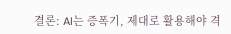결론: AI는 증폭기, 제대로 활용해야 격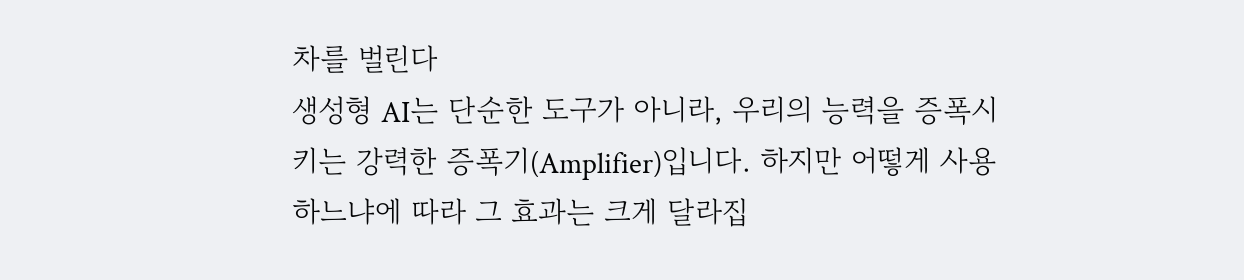차를 벌린다
생성형 AI는 단순한 도구가 아니라, 우리의 능력을 증폭시키는 강력한 증폭기(Amplifier)입니다. 하지만 어떻게 사용하느냐에 따라 그 효과는 크게 달라집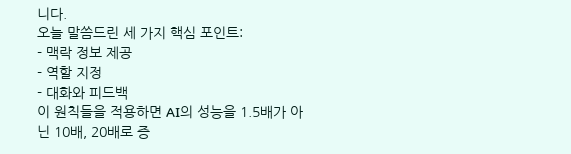니다.
오늘 말씀드린 세 가지 핵심 포인트:
- 맥락 정보 제공
- 역할 지정
- 대화와 피드백
이 원칙들을 적용하면 AI의 성능을 1.5배가 아닌 10배, 20배로 증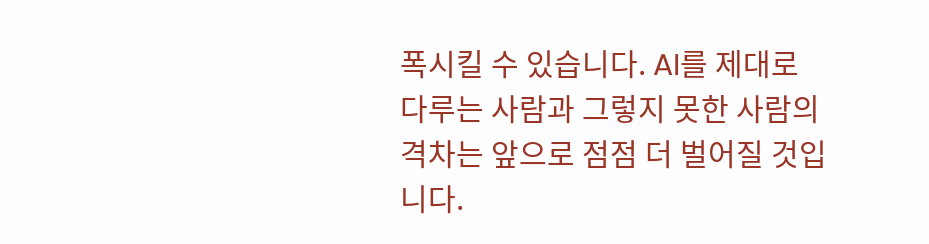폭시킬 수 있습니다. AI를 제대로 다루는 사람과 그렇지 못한 사람의 격차는 앞으로 점점 더 벌어질 것입니다.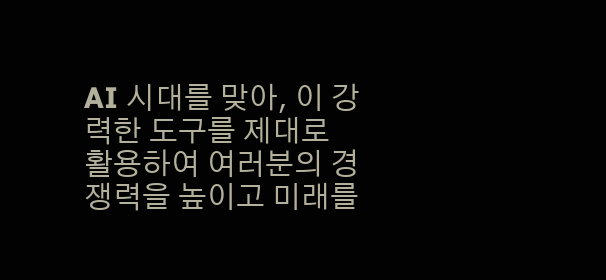AI 시대를 맞아, 이 강력한 도구를 제대로 활용하여 여러분의 경쟁력을 높이고 미래를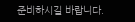준비하시길 바랍니다.